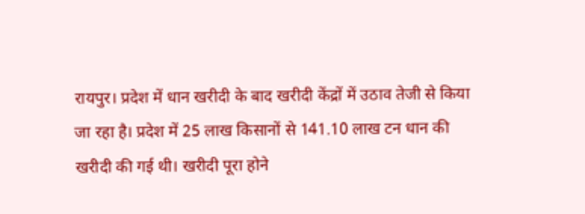रायपुर। प्रदेश में धान खरीदी के बाद खरीदी केंद्रों में उठाव तेजी से किया जा रहा है। प्रदेश में 25 लाख किसानों से 141.10 लाख टन धान की खरीदी की गई थी। खरीदी पूरा होने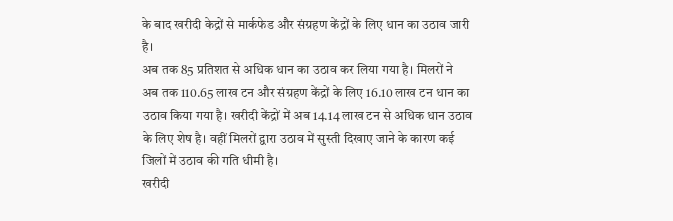के बाद खरीदी केद्रों से मार्कफेड और संग्रहण केंद्रों के लिए धान का उठाव जारी है।
अब तक 85 प्रतिशत से अधिक धान का उठाव कर लिया गया है। मिलरों ने अब तक 110.65 लाख टन और संग्रहण केंद्रों के लिए 16.10 लाख टन धान का उठाव किया गया है। खरीदी केंद्रों में अब 14.14 लाख टन से अधिक धान उठाव के लिए शेष है। वहीं मिलरों द्वारा उठाव में सुस्ती दिखाए जाने के कारण कई जिलों में उठाव की गति धीमी है।
खरीदी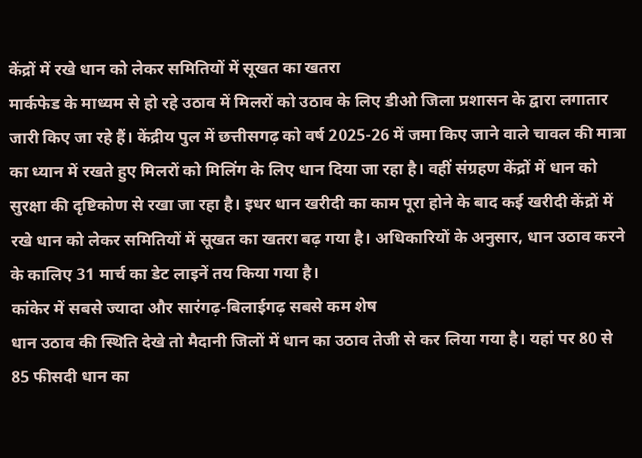केंद्रों में रखे धान को लेकर समितियों में सूखत का खतरा
मार्कफेड के माध्यम से हो रहे उठाव में मिलरों को उठाव के लिए डीओ जिला प्रशासन के द्वारा लगातार जारी किए जा रहे हैं। केंद्रीय पुल में छत्तीसगढ़ को वर्ष 2025-26 में जमा किए जाने वाले चावल की मात्रा का ध्यान में रखते हुए मिलरों को मिलिंग के लिए धान दिया जा रहा है। वहीं संग्रहण केंद्रों में धान को सुरक्षा की दृष्टिकोण से रखा जा रहा है। इधर धान खरीदी का काम पूरा होने के बाद कई खरीदी केंद्रों में रखे धान को लेकर समितियों में सूखत का खतरा बढ़ गया है। अधिकारियों के अनुसार, धान उठाव करने के कालिए 31 मार्च का डेट लाइनें तय किया गया है।
कांकेर में सबसे ज्यादा और सारंगढ़-बिलाईगढ़ सबसे कम शेष
धान उठाव की स्थिति देखे तो मैदानी जिलों में धान का उठाव तेजी से कर लिया गया है। यहां पर 80 से 85 फीसदी धान का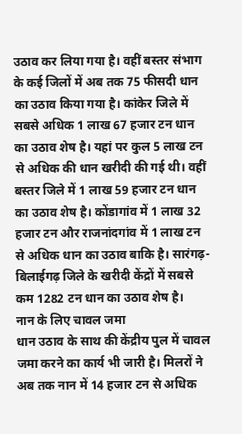उठाव कर लिया गया है। वहीं बस्तर संभाग के कई जिलों में अब तक 75 फीसदी धान का उठाव किया गया है। कांकेर जिले में सबसे अधिक 1 लाख 67 हजार टन धान का उठाव शेष है। यहां पर कुल 5 लाख टन से अधिक की धान खरीदी की गई थी। वहीं बस्तर जिले में 1 लाख 59 हजार टन धान का उठाव शेष है। कोंडागांव में 1 लाख 32 हजार टन और राजनांदगांव में 1 लाख टन से अधिक धान का उठाव बाकि है। सारंगढ़-बिलाईगढ़ जिले के खरीदी केंद्रों में सबसे कम 1282 टन धान का उठाव शेष है।
नान के लिए चावल जमा
धान उठाव के साथ की केंद्रीय पुल में चावल जमा करने का कार्य भी जारी है। मिलरों ने अब तक नान में 14 हजार टन से अधिक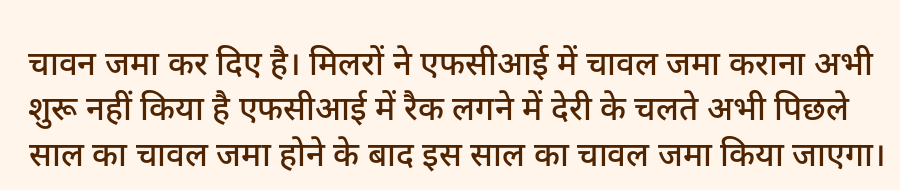चावन जमा कर दिए है। मिलरों ने एफसीआई में चावल जमा कराना अभी शुरू नहीं किया है एफसीआई में रैक लगने में देरी के चलते अभी पिछले साल का चावल जमा होने के बाद इस साल का चावल जमा किया जाएगा।